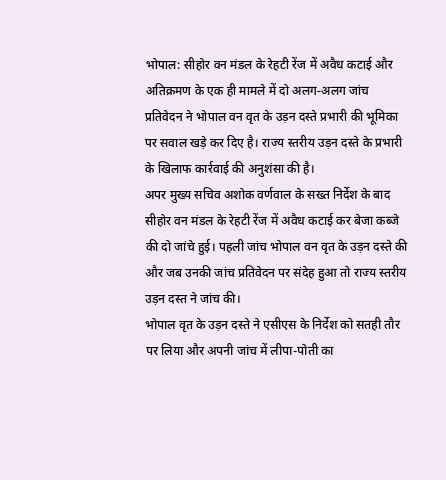भोपाल: सीहोर वन मंडल के रेहटी रेंज में अवैध कटाई और अतिक्रमण के एक ही मामले में दो अलग-अलग जांच प्रतिवेदन ने भोपाल वन वृत के उड़न दस्ते प्रभारी की भूमिका पर सवाल खड़े कर दिए है। राज्य स्तरीय उड़न दस्ते के प्रभारी के खिलाफ कार्रवाई की अनुशंसा की है।
अपर मुख्य सचिव अशोक वर्णवाल के सख्त निर्देश के बाद सीहोर वन मंडल के रेहटी रेंज में अवैध कटाई कर बेजा कब्जे की दो जांचे हुई। पहली जांच भोपाल वन वृत के उड़न दस्ते की और जब उनकी जांच प्रतिवेदन पर संदेह हुआ तो राज्य स्तरीय उड़न दस्त ने जांच की।
भोपाल वृत के उड़न दस्ते ने एसीएस के निर्देश को सतही तौर पर लिया और अपनी जांच में लीपा-पोती का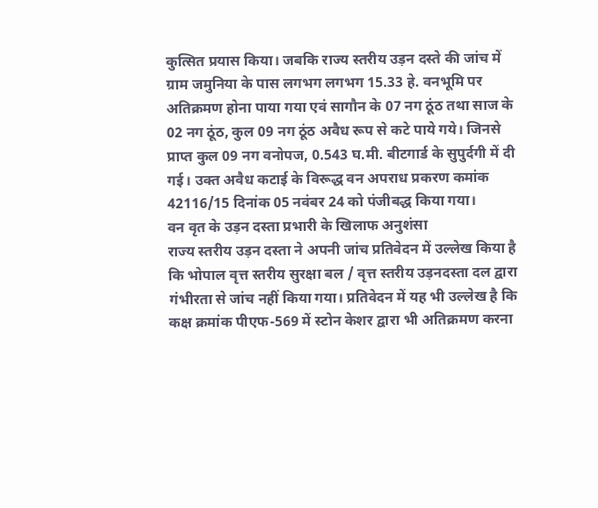कुत्सित प्रयास किया। जबकि राज्य स्तरीय उड़न दस्ते की जांच में ग्राम जमुनिया के पास लगभग लगभग 15.33 हे. वनभूमि पर अतिक्रमण होना पाया गया एवं सागौन के 07 नग ठूंठ तथा साज के 02 नग ठूंठ, कुल 09 नग ठूंठ अवैध रूप से कटे पाये गये। जिनसे प्राप्त कुल 09 नग वनोपज, 0.543 घ.मी. बीटगार्ड के सुपुर्दगी में दी गई। उक्त अवैध कटाई के विरूद्ध वन अपराध प्रकरण कमांक 42116/15 दिनांक 05 नवंबर 24 को पंजीबद्ध किया गया।
वन वृत के उड़न दस्ता प्रभारी के खिलाफ अनुशंसा
राज्य स्तरीय उड़न दस्ता ने अपनी जांच प्रतिवेदन में उल्लेख किया है कि भोपाल वृत्त स्तरीय सुरक्षा बल / वृत्त स्तरीय उड़नदस्ता दल द्वारा गंभीरता से जांच नहीं किया गया। प्रतिवेदन में यह भी उल्लेख है कि कक्ष क्रमांक पीएफ-569 में स्टोन केशर द्वारा भी अतिक्रमण करना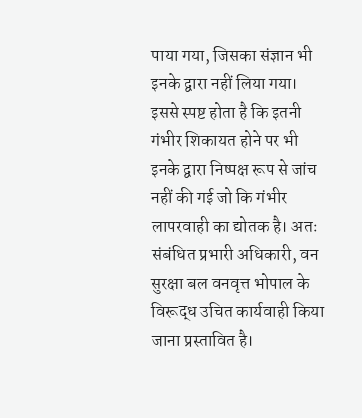पाया गया, जिसका संज्ञान भी इनके द्वारा नहीं लिया गया। इससे स्पष्ट होता है कि इतनी गंभीर शिकायत होने पर भी इनके द्वारा निष्पक्ष रूप से जांच नहीं की गई जो कि गंभीर लापरवाही का द्योतक है। अतः संबंधित प्रभारी अधिकारी, वन सुरक्षा बल वनवृत्त भोपाल के विरूद्ध उचित कार्यवाही किया जाना प्रस्तावित है।